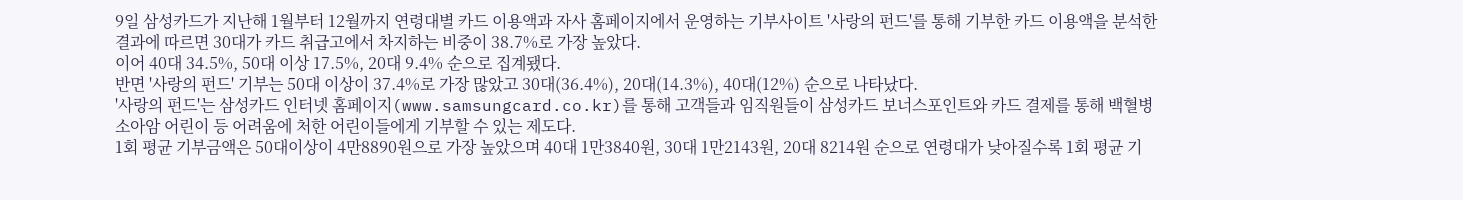9일 삼성카드가 지난해 1월부터 12월까지 연령대별 카드 이용액과 자사 홈페이지에서 운영하는 기부사이트 '사랑의 펀드'를 통해 기부한 카드 이용액을 분석한 결과에 따르면 30대가 카드 취급고에서 차지하는 비중이 38.7%로 가장 높았다.
이어 40대 34.5%, 50대 이상 17.5%, 20대 9.4% 순으로 집계됐다.
반면 '사랑의 펀드' 기부는 50대 이상이 37.4%로 가장 많았고 30대(36.4%), 20대(14.3%), 40대(12%) 순으로 나타났다.
'사랑의 펀드'는 삼성카드 인터넷 홈페이지(www.samsungcard.co.kr)를 통해 고객들과 임직원들이 삼성카드 보너스포인트와 카드 결제를 통해 백혈병 소아암 어린이 등 어려움에 처한 어린이들에게 기부할 수 있는 제도다.
1회 평균 기부금액은 50대이상이 4만8890원으로 가장 높았으며 40대 1만3840원, 30대 1만2143원, 20대 8214원 순으로 연령대가 낮아질수록 1회 평균 기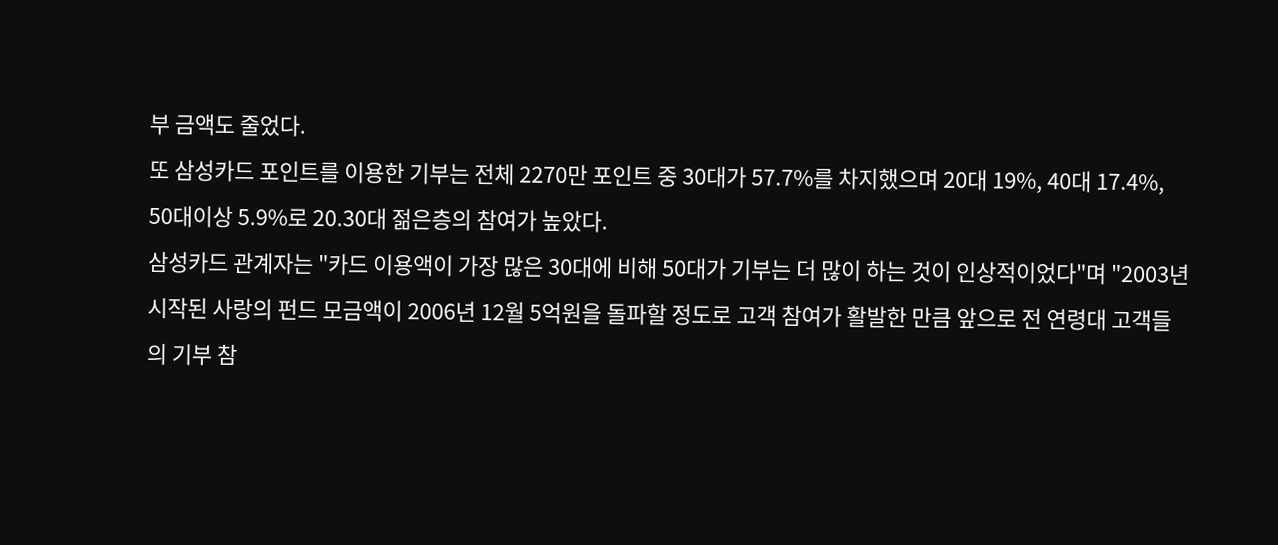부 금액도 줄었다.
또 삼성카드 포인트를 이용한 기부는 전체 2270만 포인트 중 30대가 57.7%를 차지했으며 20대 19%, 40대 17.4%, 50대이상 5.9%로 20.30대 젊은층의 참여가 높았다.
삼성카드 관계자는 "카드 이용액이 가장 많은 30대에 비해 50대가 기부는 더 많이 하는 것이 인상적이었다"며 "2003년 시작된 사랑의 펀드 모금액이 2006년 12월 5억원을 돌파할 정도로 고객 참여가 활발한 만큼 앞으로 전 연령대 고객들의 기부 참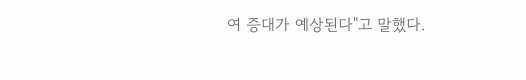여 증대가 예상된다"고 말했다.